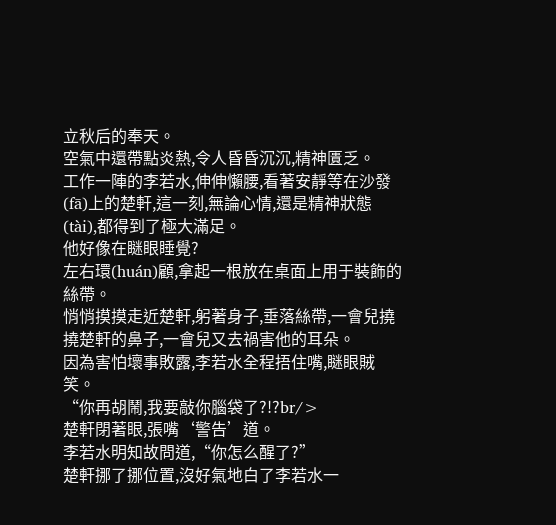立秋后的奉天。
空氣中還帶點炎熱,令人昏昏沉沉,精神匱乏。
工作一陣的李若水,伸伸懶腰,看著安靜等在沙發(fā)上的楚軒,這一刻,無論心情,還是精神狀態(tài),都得到了極大滿足。
他好像在瞇眼睡覺?
左右環(huán)顧,拿起一根放在桌面上用于裝飾的絲帶。
悄悄摸摸走近楚軒,躬著身子,垂落絲帶,一會兒撓撓楚軒的鼻子,一會兒又去禍害他的耳朵。
因為害怕壞事敗露,李若水全程捂住嘴,瞇眼賊笑。
“你再胡鬧,我要敲你腦袋了?!?br/>
楚軒閉著眼,張嘴‘警告’道。
李若水明知故問道,“你怎么醒了?”
楚軒挪了挪位置,沒好氣地白了李若水一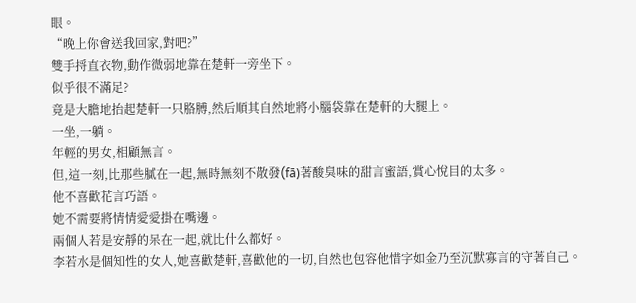眼。
“晚上你會送我回家,對吧?”
雙手捋直衣物,動作微弱地靠在楚軒一旁坐下。
似乎很不滿足?
竟是大膽地抬起楚軒一只胳膊,然后順其自然地將小腦袋靠在楚軒的大腿上。
一坐,一躺。
年輕的男女,相顧無言。
但,這一刻,比那些膩在一起,無時無刻不散發(fā)著酸臭味的甜言蜜語,賞心悅目的太多。
他不喜歡花言巧語。
她不需要將情情愛愛掛在嘴邊。
兩個人若是安靜的呆在一起,就比什么都好。
李若水是個知性的女人,她喜歡楚軒,喜歡他的一切,自然也包容他惜字如金乃至沉默寡言的守著自己。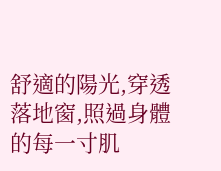舒適的陽光,穿透落地窗,照過身體的每一寸肌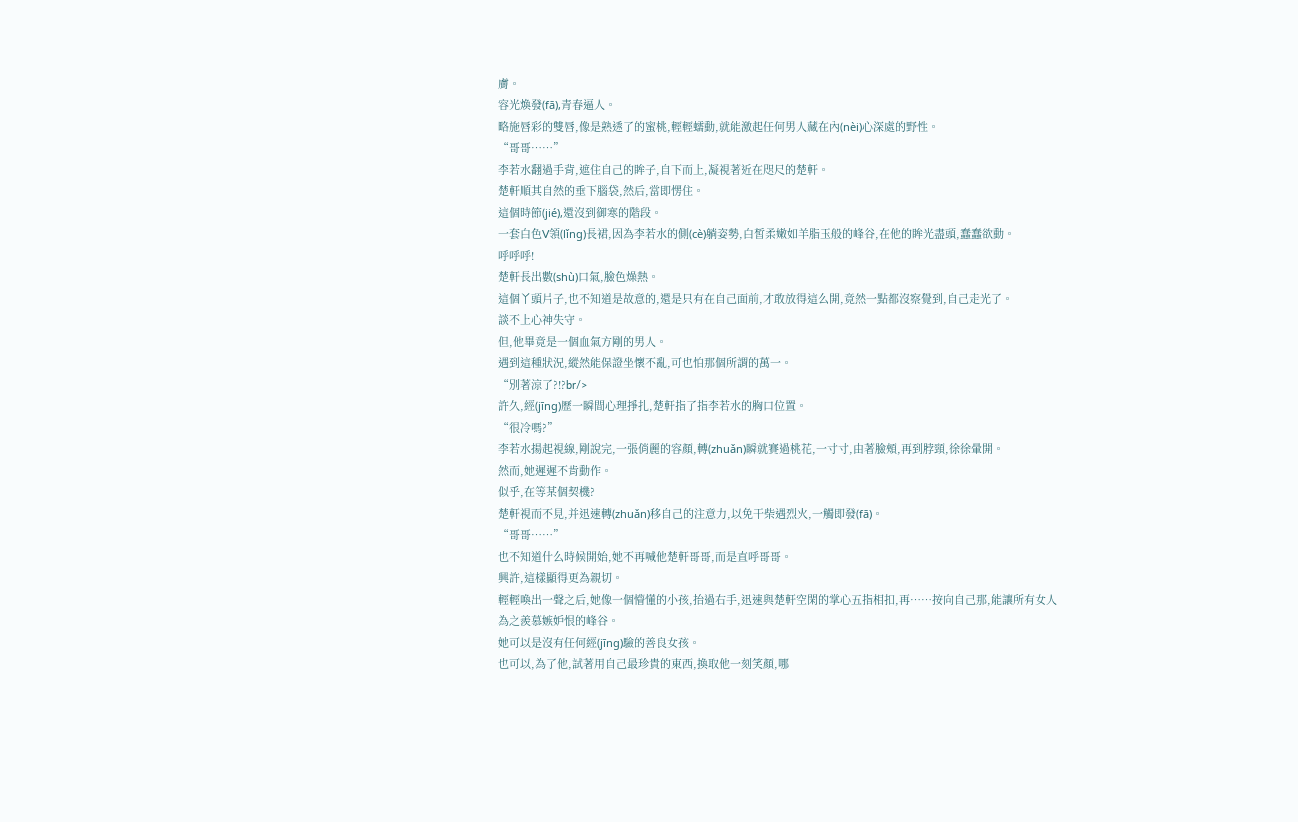膚。
容光煥發(fā),青春逼人。
略施唇彩的雙唇,像是熟透了的蜜桃,輕輕蠕動,就能激起任何男人藏在內(nèi)心深處的野性。
“哥哥……”
李若水翻過手背,遮住自己的眸子,自下而上,凝視著近在咫尺的楚軒。
楚軒順其自然的垂下腦袋,然后,當即愣住。
這個時節(jié),還沒到御寒的階段。
一套白色V領(lǐng)長裙,因為李若水的側(cè)躺姿勢,白皙柔嫩如羊脂玉般的峰谷,在他的眸光盡頭,蠢蠢欲動。
呼呼呼!
楚軒長出數(shù)口氣,臉色燥熱。
這個丫頭片子,也不知道是故意的,還是只有在自己面前,才敢放得這么開,竟然一點都沒察覺到,自己走光了。
談不上心神失守。
但,他畢竟是一個血氣方剛的男人。
遇到這種狀況,縱然能保證坐懷不亂,可也怕那個所謂的萬一。
“別著涼了?!?br/>
許久,經(jīng)歷一瞬間心理掙扎,楚軒指了指李若水的胸口位置。
“很冷嗎?”
李若水揚起視線,剛說完,一張俏麗的容顏,轉(zhuǎn)瞬就賽過桃花,一寸寸,由著臉頰,再到脖頸,徐徐暈開。
然而,她遲遲不肯動作。
似乎,在等某個契機?
楚軒視而不見,并迅速轉(zhuǎn)移自己的注意力,以免干柴遇烈火,一觸即發(fā)。
“哥哥……”
也不知道什么時候開始,她不再喊他楚軒哥哥,而是直呼哥哥。
興許,這樣顯得更為親切。
輕輕喚出一聲之后,她像一個懵懂的小孩,抬過右手,迅速與楚軒空閑的掌心五指相扣,再……按向自己那,能讓所有女人為之羨慕嫉妒恨的峰谷。
她可以是沒有任何經(jīng)驗的善良女孩。
也可以,為了他,試著用自己最珍貴的東西,換取他一刻笑顏,哪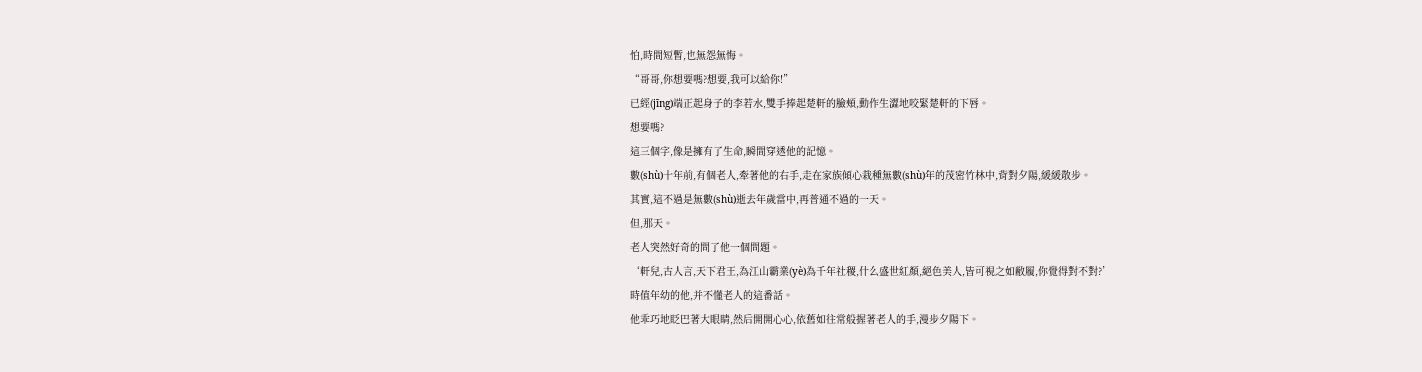怕,時間短暫,也無怨無悔。
“哥哥,你想要嗎?想要,我可以給你!”
已經(jīng)端正起身子的李若水,雙手捧起楚軒的臉頰,動作生澀地咬緊楚軒的下唇。
想要嗎?
這三個字,像是擁有了生命,瞬間穿透他的記憶。
數(shù)十年前,有個老人,牽著他的右手,走在家族傾心栽種無數(shù)年的茂密竹林中,背對夕陽,緩緩散步。
其實,這不過是無數(shù)逝去年歲當中,再普通不過的一天。
但,那天。
老人突然好奇的問了他一個問題。
‘軒兒,古人言,天下君王,為江山霸業(yè)為千年社稷,什么盛世紅顏,絕色美人,皆可視之如敝履,你覺得對不對?’
時值年幼的他,并不懂老人的這番話。
他乖巧地眨巴著大眼睛,然后開開心心,依舊如往常般握著老人的手,漫步夕陽下。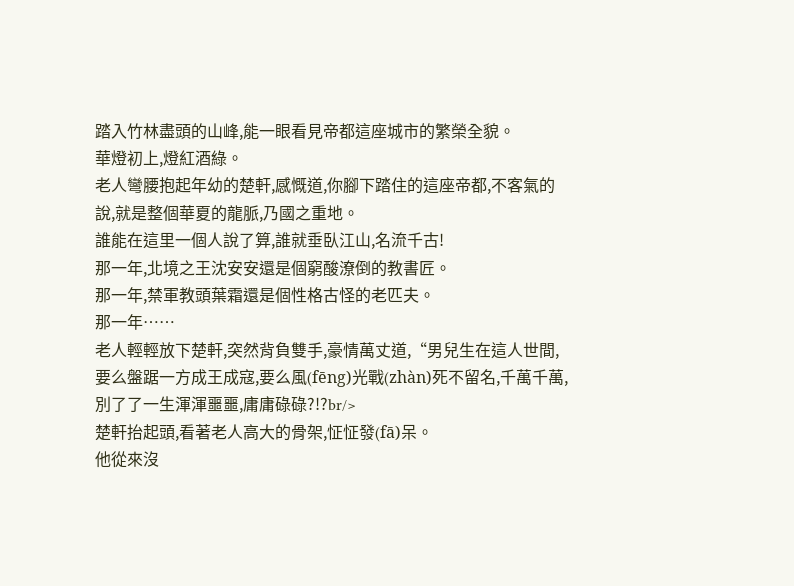踏入竹林盡頭的山峰,能一眼看見帝都這座城市的繁榮全貌。
華燈初上,燈紅酒綠。
老人彎腰抱起年幼的楚軒,感慨道,你腳下踏住的這座帝都,不客氣的說,就是整個華夏的龍脈,乃國之重地。
誰能在這里一個人說了算,誰就垂臥江山,名流千古!
那一年,北境之王沈安安還是個窮酸潦倒的教書匠。
那一年,禁軍教頭葉霜還是個性格古怪的老匹夫。
那一年……
老人輕輕放下楚軒,突然背負雙手,豪情萬丈道,“男兒生在這人世間,要么盤踞一方成王成寇,要么風(fēng)光戰(zhàn)死不留名,千萬千萬,別了了一生渾渾噩噩,庸庸碌碌?!?br/>
楚軒抬起頭,看著老人高大的骨架,怔怔發(fā)呆。
他從來沒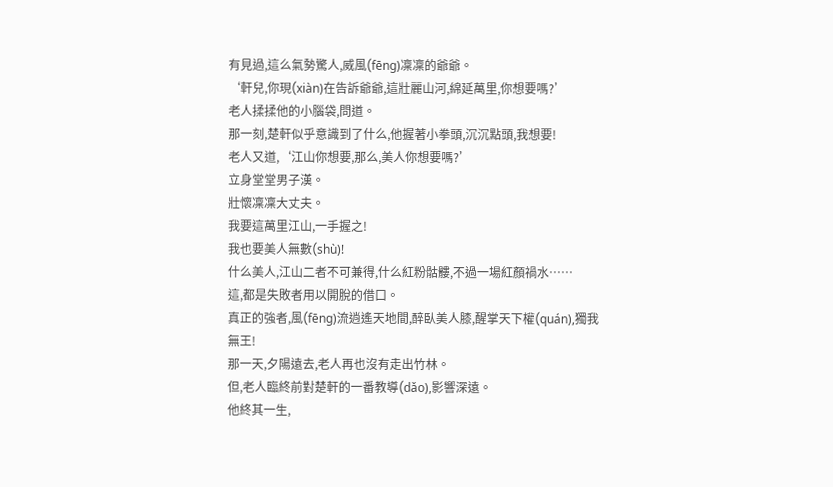有見過,這么氣勢驚人,威風(fēng)凜凜的爺爺。
‘軒兒,你現(xiàn)在告訴爺爺,這壯麗山河,綿延萬里,你想要嗎?’
老人揉揉他的小腦袋,問道。
那一刻,楚軒似乎意識到了什么,他握著小拳頭,沉沉點頭,我想要!
老人又道,‘江山你想要,那么,美人你想要嗎?’
立身堂堂男子漢。
壯懷凜凜大丈夫。
我要這萬里江山,一手握之!
我也要美人無數(shù)!
什么美人,江山二者不可兼得,什么紅粉骷髏,不過一場紅顏禍水……
這,都是失敗者用以開脫的借口。
真正的強者,風(fēng)流逍遙天地間,醉臥美人膝,醒掌天下權(quán),獨我無王!
那一天,夕陽遠去,老人再也沒有走出竹林。
但,老人臨終前對楚軒的一番教導(dǎo),影響深遠。
他終其一生,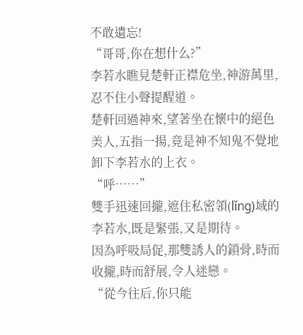不敢遺忘!
“哥哥,你在想什么?”
李若水瞧見楚軒正襟危坐,神游萬里,忍不住小聲提醒道。
楚軒回過神來,望著坐在懷中的絕色美人,五指一揚,竟是神不知鬼不覺地卸下李若水的上衣。
“呼……”
雙手迅速回攏,遮住私密領(lǐng)域的李若水,既是緊張,又是期待。
因為呼吸局促,那雙誘人的鎖骨,時而收攏,時而舒展,令人迷戀。
“從今往后,你只能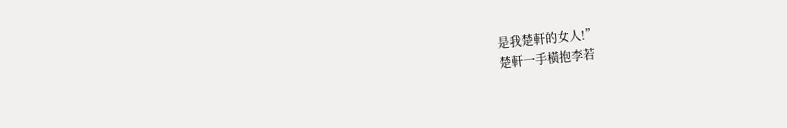是我楚軒的女人!”
楚軒一手橫抱李若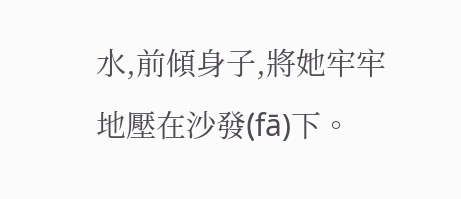水,前傾身子,將她牢牢地壓在沙發(fā)下。